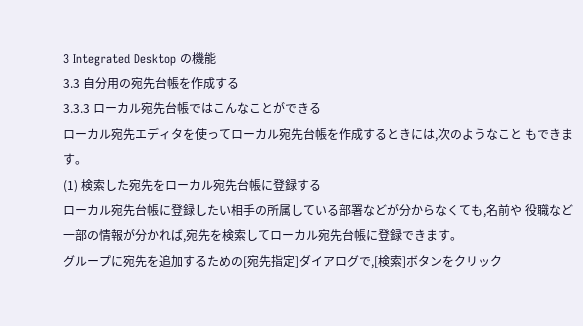3 Integrated Desktop の機能
3.3 自分用の宛先台帳を作成する
3.3.3 ローカル宛先台帳ではこんなことができる
ローカル宛先エディタを使ってローカル宛先台帳を作成するときには,次のようなこと もできます。
(1) 検索した宛先をローカル宛先台帳に登録する
ローカル宛先台帳に登録したい相手の所属している部署などが分からなくても,名前や 役職など一部の情報が分かれば,宛先を検索してローカル宛先台帳に登録できます。
グループに宛先を追加するための[宛先指定]ダイアログで,[検索]ボタンをクリック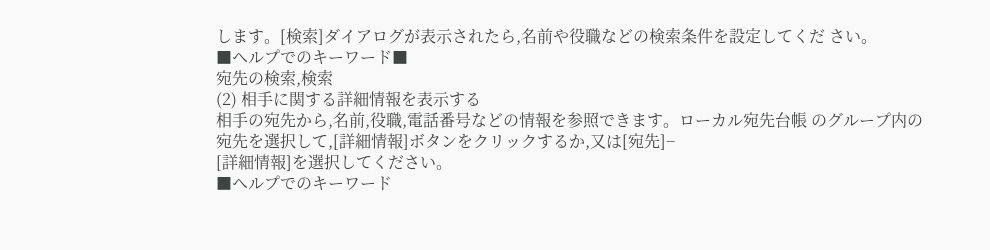します。[検索]ダイアログが表示されたら,名前や役職などの検索条件を設定してくだ さい。
■ヘルプでのキーワード■
宛先の検索,検索
(2) 相手に関する詳細情報を表示する
相手の宛先から,名前,役職,電話番号などの情報を参照できます。ローカル宛先台帳 のグループ内の宛先を選択して,[詳細情報]ボタンをクリックするか,又は[宛先]−
[詳細情報]を選択してください。
■ヘルプでのキーワード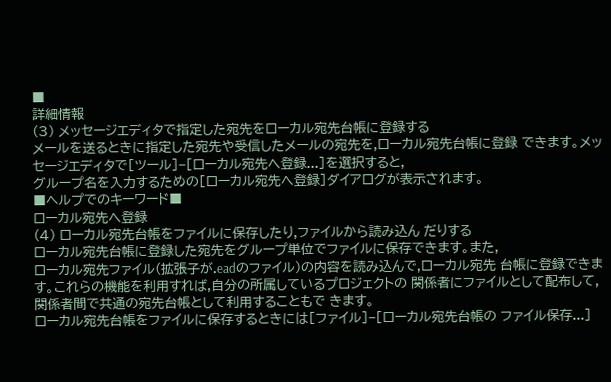■
詳細情報
(3) メッセージエディタで指定した宛先をローカル宛先台帳に登録する
メールを送るときに指定した宛先や受信したメールの宛先を,ローカル宛先台帳に登録 できます。メッセージエディタで[ツール]−[ローカル宛先へ登録...]を選択すると,
グループ名を入力するための[ローカル宛先へ登録]ダイアログが表示されます。
■ヘルプでのキーワード■
ローカル宛先へ登録
(4) ローカル宛先台帳をファイルに保存したり,ファイルから読み込ん だりする
ローカル宛先台帳に登録した宛先をグループ単位でファイルに保存できます。また,
ローカル宛先ファイル(拡張子が.eadのファイル)の内容を読み込んで,ローカル宛先 台帳に登録できます。これらの機能を利用すれば,自分の所属しているプロジェクトの 関係者にファイルとして配布して,関係者間で共通の宛先台帳として利用することもで きます。
ローカル宛先台帳をファイルに保存するときには[ファイル]−[ローカル宛先台帳の ファイル保存...]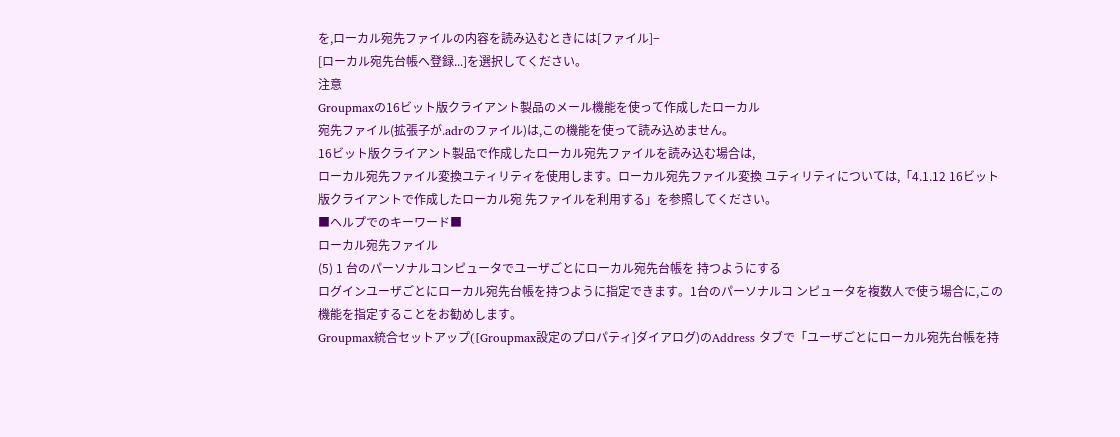を,ローカル宛先ファイルの内容を読み込むときには[ファイル]−
[ローカル宛先台帳へ登録...]を選択してください。
注意
Groupmaxの16ビット版クライアント製品のメール機能を使って作成したローカル
宛先ファイル(拡張子が.adrのファイル)は,この機能を使って読み込めません。
16ビット版クライアント製品で作成したローカル宛先ファイルを読み込む場合は,
ローカル宛先ファイル変換ユティリティを使用します。ローカル宛先ファイル変換 ユティリティについては,「4.1.12 16ビット版クライアントで作成したローカル宛 先ファイルを利用する」を参照してください。
■ヘルプでのキーワード■
ローカル宛先ファイル
(5) 1 台のパーソナルコンピュータでユーザごとにローカル宛先台帳を 持つようにする
ログインユーザごとにローカル宛先台帳を持つように指定できます。1台のパーソナルコ ンピュータを複数人で使う場合に,この機能を指定することをお勧めします。
Groupmax統合セットアップ([Groupmax設定のプロパティ]ダイアログ)のAddress タブで「ユーザごとにローカル宛先台帳を持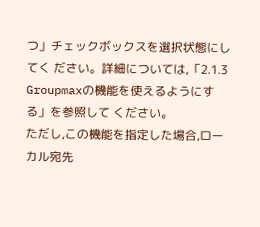つ」チェックボックスを選択状態にしてく ださい。詳細については,「2.1.3 Groupmaxの機能を使えるようにする」を参照して ください。
ただし,この機能を指定した場合,ローカル宛先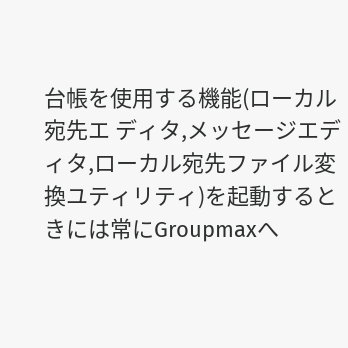台帳を使用する機能(ローカル宛先エ ディタ,メッセージエディタ,ローカル宛先ファイル変換ユティリティ)を起動すると きには常にGroupmaxへ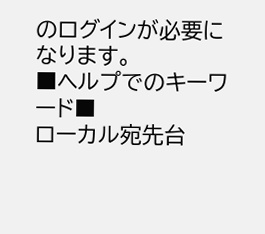のログインが必要になります。
■ヘルプでのキーワード■
ローカル宛先台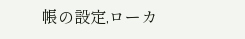帳の設定,ローカ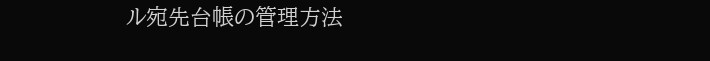ル宛先台帳の管理方法